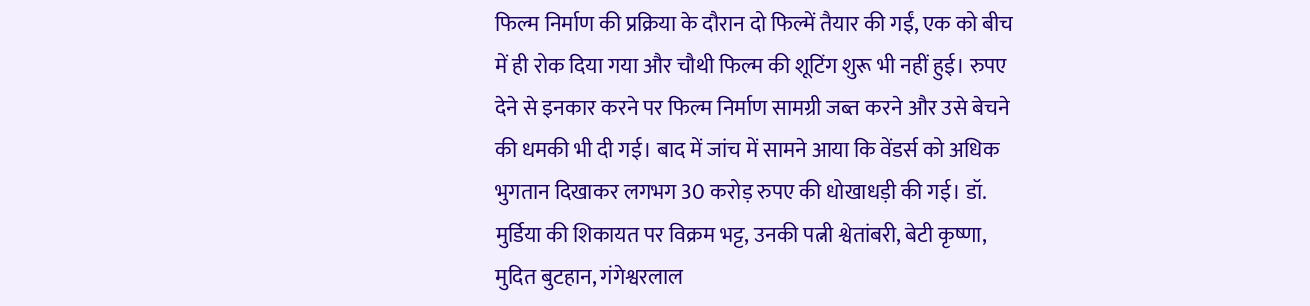फिल्म निर्माण की प्रक्रिया के दौरान दो फिल्में तैयार की गईं, एक को बीच में ही रोक दिया गया और चौथी फिल्म की शूटिंग शुरू भी नहीं हुई। रुपए देने से इनकार करने पर फिल्म निर्माण सामग्री जब्त करने और उसे बेचने की धमकी भी दी गई। बाद में जांच में सामने आया कि वेंडर्स को अधिक भुगतान दिखाकर लगभग 30 करोड़ रुपए की धोखाधड़ी की गई। डॉ. मुर्डिया की शिकायत पर विक्रम भट्ट, उनकी पत्नी श्वेतांबरी, बेटी कृष्णा, मुदित बुटहान, गंगेश्वरलाल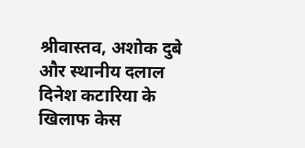श्रीवास्तव, अशोक दुबे और स्थानीय दलाल दिनेश कटारिया के खिलाफ केस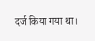दर्ज किया गया था।